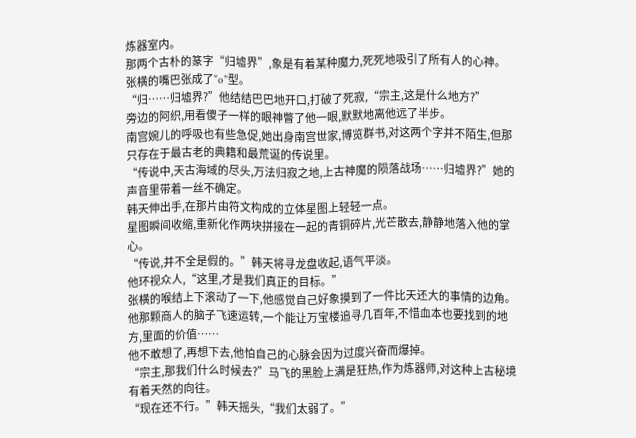炼器室内。
那两个古朴的篆字“归墟界”,象是有着某种魔力,死死地吸引了所有人的心神。
张横的嘴巴张成了“o”型。
“归……归墟界?”他结结巴巴地开口,打破了死寂,“宗主,这是什么地方?”
旁边的阿织,用看傻子一样的眼神瞥了他一眼,默默地离他远了半步。
南宫婉儿的呼吸也有些急促,她出身南宫世家,博览群书,对这两个字并不陌生,但那只存在于最古老的典籍和最荒诞的传说里。
“传说中,天古海域的尽头,万法归寂之地,上古神魔的陨落战场……归墟界?”她的声音里带着一丝不确定。
韩天伸出手,在那片由符文构成的立体星图上轻轻一点。
星图瞬间收缩,重新化作两块拼接在一起的青铜碎片,光芒散去,静静地落入他的掌心。
“传说,并不全是假的。”韩天将寻龙盘收起,语气平淡。
他环视众人,“这里,才是我们真正的目标。”
张横的喉结上下滚动了一下,他感觉自己好象摸到了一件比天还大的事情的边角。他那颗商人的脑子飞速运转,一个能让万宝楼追寻几百年,不惜血本也要找到的地方,里面的价值……
他不敢想了,再想下去,他怕自己的心脉会因为过度兴奋而爆掉。
“宗主,那我们什么时候去?”马飞的黑脸上满是狂热,作为炼器师,对这种上古秘境有着天然的向往。
“现在还不行。”韩天摇头,“我们太弱了。”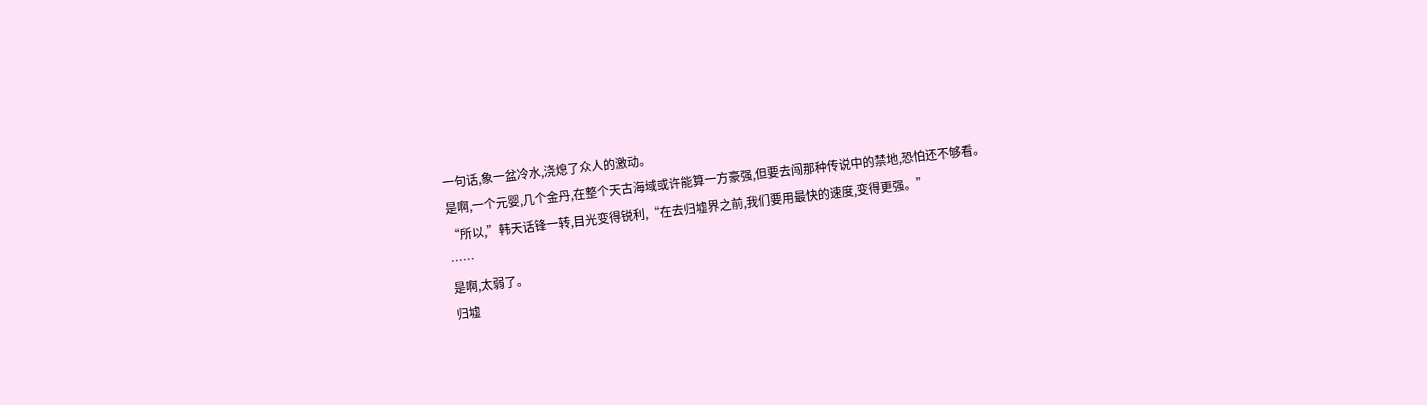一句话,象一盆冷水,浇熄了众人的激动。
是啊,一个元婴,几个金丹,在整个天古海域或许能算一方豪强,但要去闯那种传说中的禁地,恐怕还不够看。
“所以,”韩天话锋一转,目光变得锐利,“在去归墟界之前,我们要用最快的速度,变得更强。”
……
是啊,太弱了。
归墟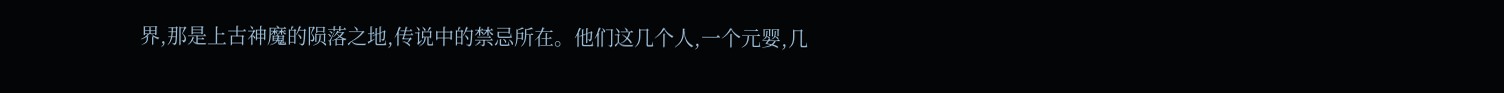界,那是上古神魔的陨落之地,传说中的禁忌所在。他们这几个人,一个元婴,几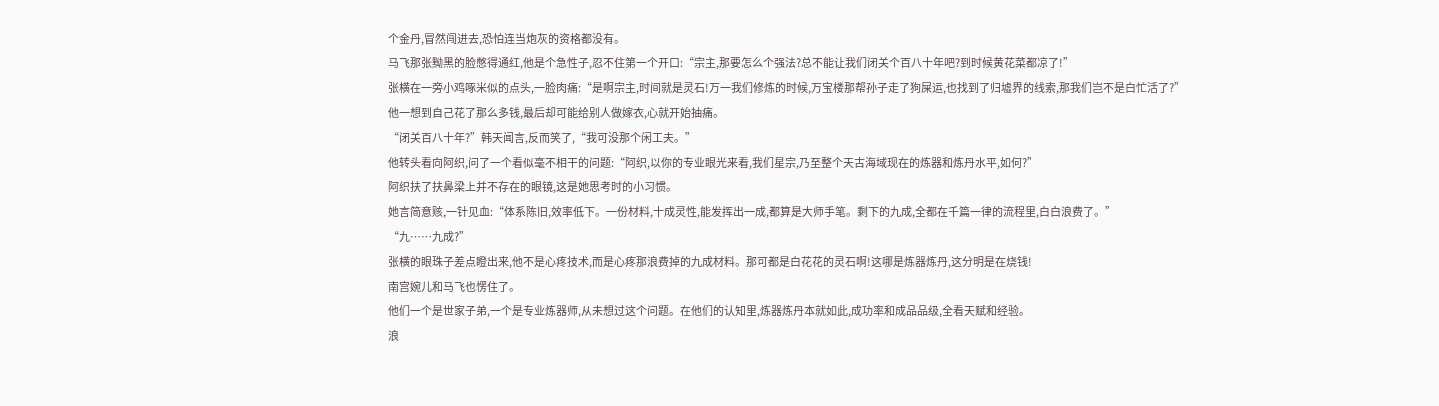个金丹,冒然闯进去,恐怕连当炮灰的资格都没有。
马飞那张黝黑的脸憋得通红,他是个急性子,忍不住第一个开口:“宗主,那要怎么个强法?总不能让我们闭关个百八十年吧?到时候黄花菜都凉了!”
张横在一旁小鸡啄米似的点头,一脸肉痛:“是啊宗主,时间就是灵石!万一我们修炼的时候,万宝楼那帮孙子走了狗屎运,也找到了归墟界的线索,那我们岂不是白忙活了?”
他一想到自己花了那么多钱,最后却可能给别人做嫁衣,心就开始抽痛。
“闭关百八十年?”韩天闻言,反而笑了,“我可没那个闲工夫。”
他转头看向阿织,问了一个看似毫不相干的问题:“阿织,以你的专业眼光来看,我们星宗,乃至整个天古海域现在的炼器和炼丹水平,如何?”
阿织扶了扶鼻梁上并不存在的眼镜,这是她思考时的小习惯。
她言简意赅,一针见血:“体系陈旧,效率低下。一份材料,十成灵性,能发挥出一成,都算是大师手笔。剩下的九成,全都在千篇一律的流程里,白白浪费了。”
“九……九成?”
张横的眼珠子差点瞪出来,他不是心疼技术,而是心疼那浪费掉的九成材料。那可都是白花花的灵石啊!这哪是炼器炼丹,这分明是在烧钱!
南宫婉儿和马飞也愣住了。
他们一个是世家子弟,一个是专业炼器师,从未想过这个问题。在他们的认知里,炼器炼丹本就如此,成功率和成品品级,全看天赋和经验。
浪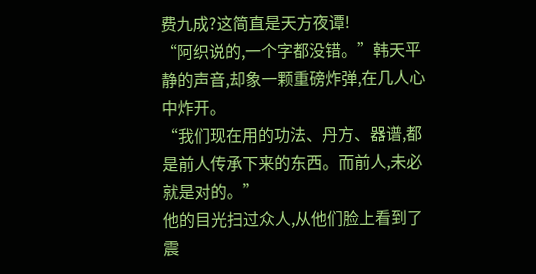费九成?这简直是天方夜谭!
“阿织说的,一个字都没错。”韩天平静的声音,却象一颗重磅炸弹,在几人心中炸开。
“我们现在用的功法、丹方、器谱,都是前人传承下来的东西。而前人,未必就是对的。”
他的目光扫过众人,从他们脸上看到了震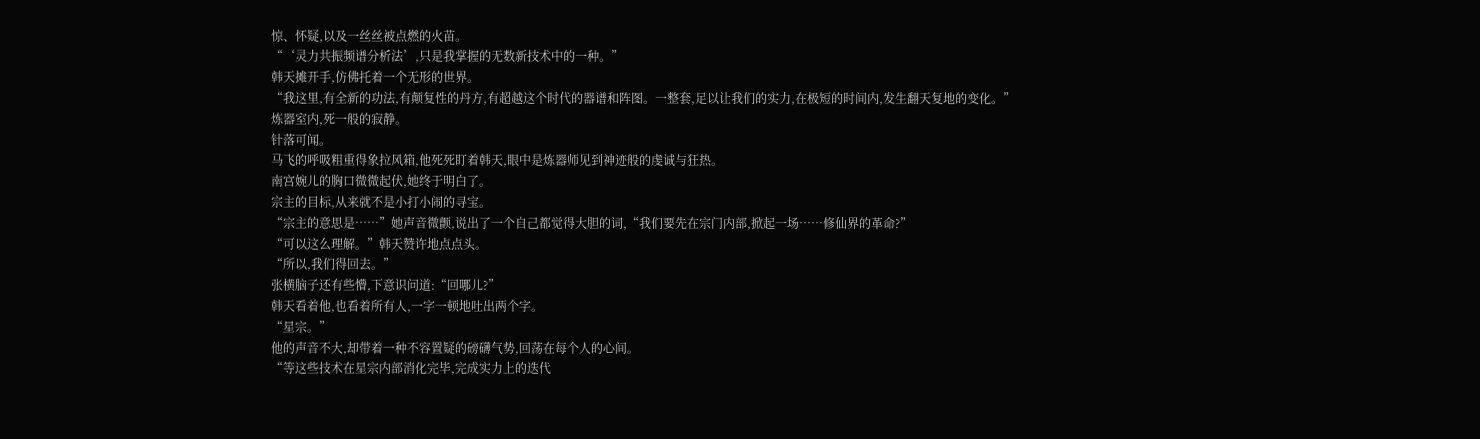惊、怀疑,以及一丝丝被点燃的火苗。
“‘灵力共振频谱分析法’,只是我掌握的无数新技术中的一种。”
韩天摊开手,仿佛托着一个无形的世界。
“我这里,有全新的功法,有颠复性的丹方,有超越这个时代的器谱和阵图。一整套,足以让我们的实力,在极短的时间内,发生翻天复地的变化。”
炼器室内,死一般的寂静。
针落可闻。
马飞的呼吸粗重得象拉风箱,他死死盯着韩天,眼中是炼器师见到神迹般的虔诚与狂热。
南宫婉儿的胸口微微起伏,她终于明白了。
宗主的目标,从来就不是小打小闹的寻宝。
“宗主的意思是……”她声音微颤,说出了一个自己都觉得大胆的词,“我们要先在宗门内部,掀起一场……修仙界的革命?”
“可以这么理解。”韩天赞许地点点头。
“所以,我们得回去。”
张横脑子还有些懵,下意识问道:“回哪儿?”
韩天看着他,也看着所有人,一字一顿地吐出两个字。
“星宗。”
他的声音不大,却带着一种不容置疑的磅礴气势,回荡在每个人的心间。
“等这些技术在星宗内部消化完毕,完成实力上的迭代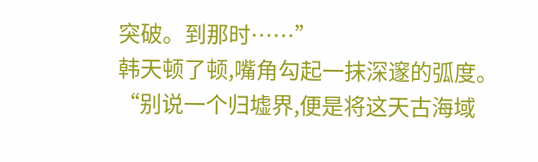突破。到那时……”
韩天顿了顿,嘴角勾起一抹深邃的弧度。
“别说一个归墟界,便是将这天古海域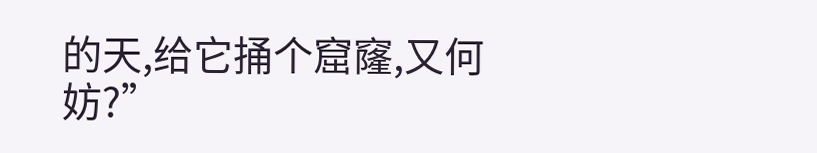的天,给它捅个窟窿,又何妨?”